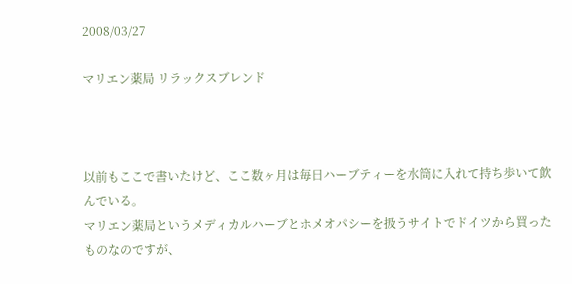2008/03/27

マリエン薬局 リラックスブレンド



以前もここで書いたけど、ここ数ヶ月は毎日ハーブティーを水筒に入れて持ち歩いて飲んでいる。
マリエン薬局というメディカルハーブとホメオパシーを扱うサイトでドイツから買ったものなのですが、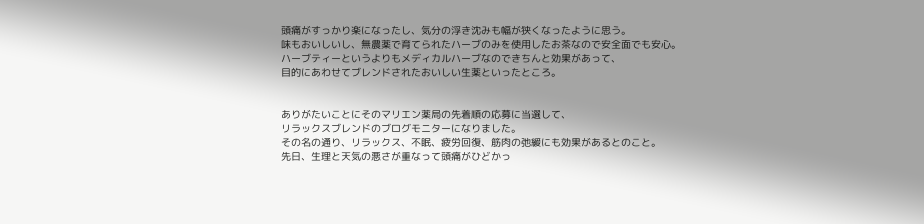頭痛がすっかり楽になったし、気分の浮き沈みも幅が狭くなったように思う。
味もおいしいし、無農薬で育てられたハーブのみを使用したお茶なので安全面でも安心。
ハーブティーというよりもメディカルハーブなのできちんと効果があって、
目的にあわせてブレンドされたおいしい生薬といったところ。


ありがたいことにそのマリエン薬局の先着順の応募に当選して、
リラックスブレンドのブログモニターになりました。
その名の通り、リラックス、不眠、疲労回復、筋肉の弛緩にも効果があるとのこと。
先日、生理と天気の悪さが重なって頭痛がひどかっ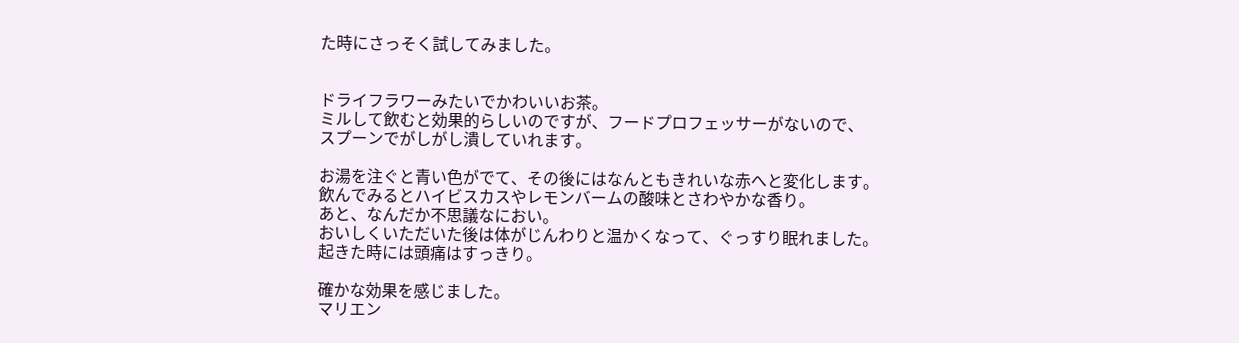た時にさっそく試してみました。


ドライフラワーみたいでかわいいお茶。
ミルして飲むと効果的らしいのですが、フードプロフェッサーがないので、
スプーンでがしがし潰していれます。

お湯を注ぐと青い色がでて、その後にはなんともきれいな赤へと変化します。
飲んでみるとハイビスカスやレモンバームの酸味とさわやかな香り。
あと、なんだか不思議なにおい。
おいしくいただいた後は体がじんわりと温かくなって、ぐっすり眠れました。
起きた時には頭痛はすっきり。

確かな効果を感じました。
マリエン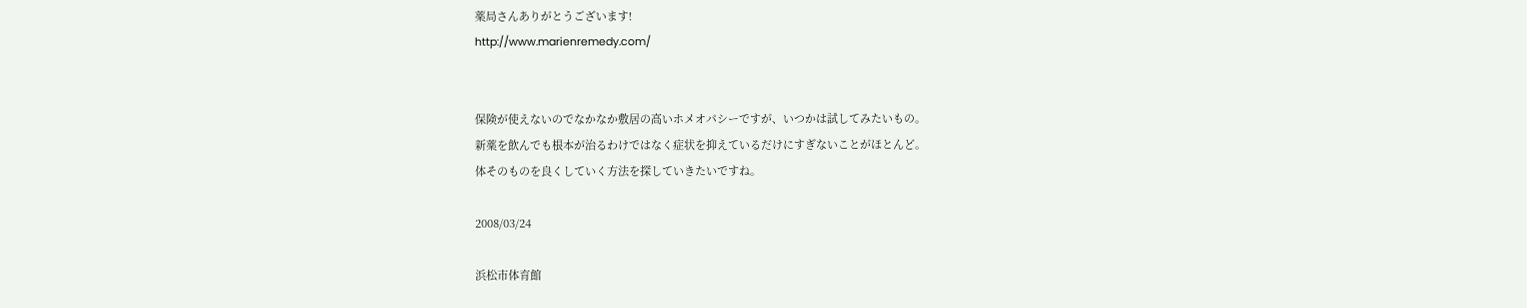薬局さんありがとうございます!
http://www.marienremedy.com/


保険が使えないのでなかなか敷居の高いホメオパシーですが、いつかは試してみたいもの。
新薬を飲んでも根本が治るわけではなく症状を抑えているだけにすぎないことがほとんど。
体そのものを良くしていく方法を探していきたいですね。

2008/03/24

浜松市体育館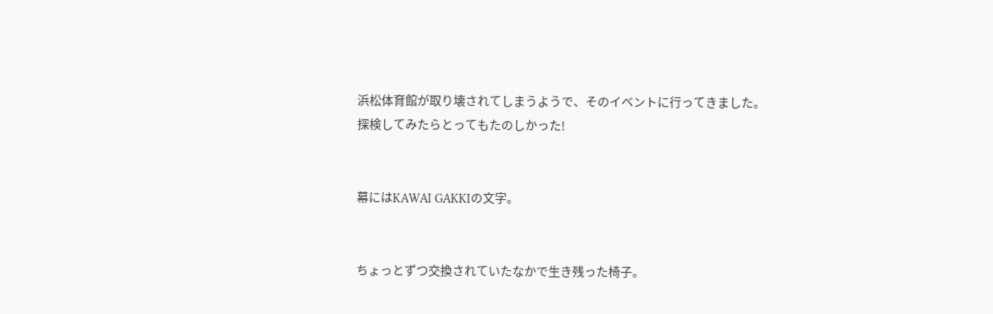浜松体育館が取り壊されてしまうようで、そのイベントに行ってきました。
探検してみたらとってもたのしかった!


幕にはKAWAI GAKKIの文字。


ちょっとずつ交換されていたなかで生き残った椅子。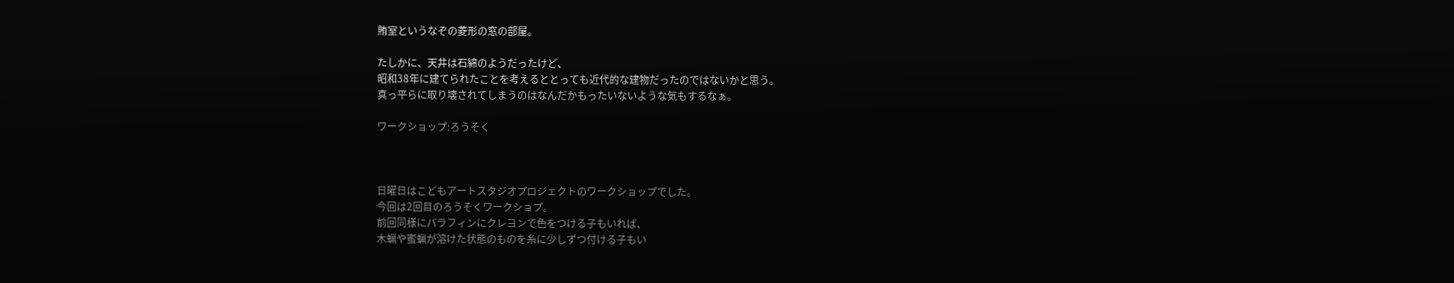賄室というなぞの菱形の窓の部屋。

たしかに、天井は石綿のようだったけど、
昭和38年に建てられたことを考えるととっても近代的な建物だったのではないかと思う。
真っ平らに取り壊されてしまうのはなんだかもったいないような気もするなぁ。

ワークショップ:ろうそく



日曜日はこどもアートスタジオプロジェクトのワークショップでした。
今回は2回目のろうそくワークショプ。
前回同様にパラフィンにクレヨンで色をつける子もいれば、
木蝋や蜜蝋が溶けた状態のものを糸に少しずつ付ける子もい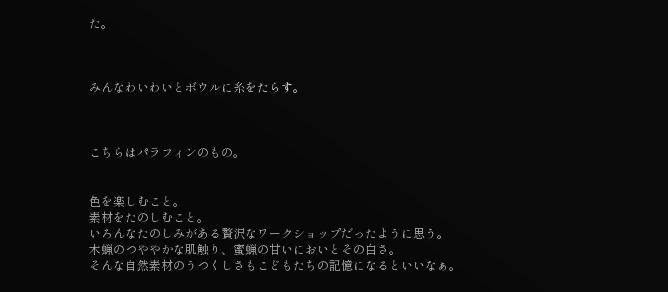た。



みんなわいわいとボウルに糸をたらす。



こちらはパラフィンのもの。


色を楽しむこと。
素材をたのしむこと。
いろんなたのしみがある贅沢なワークショップだったように思う。
木蝋のつややかな肌触り、蜜蝋の甘いにおいとその白さ。
そんな自然素材のうつくしさもこどもたちの記憶になるといいなぁ。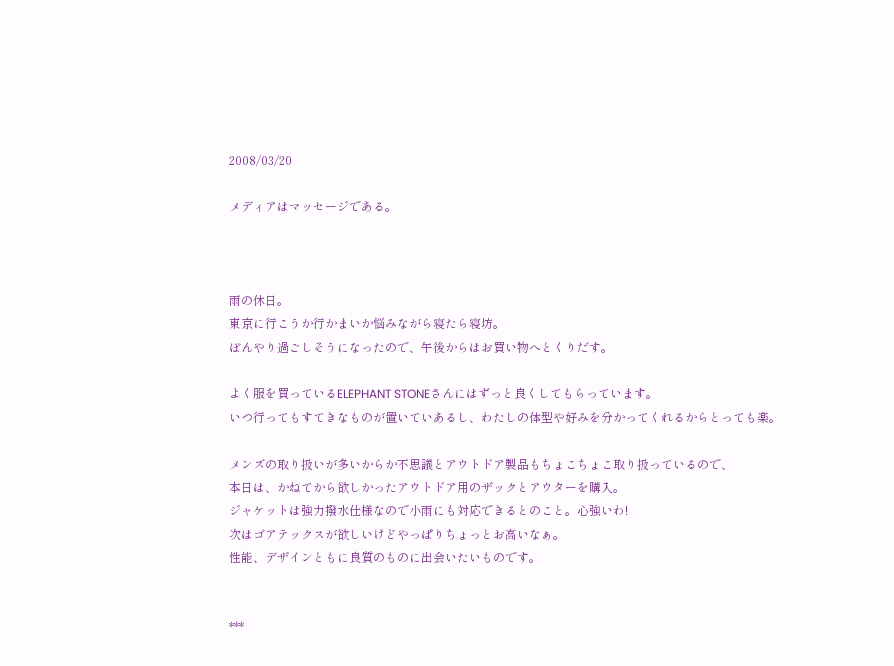2008/03/20

メディアはマッセージである。



雨の休日。
東京に行こうか行かまいか悩みながら寝たら寝坊。
ぼんやり過ごしそうになったので、午後からはお買い物へとくりだす。

よく服を買っているELEPHANT STONEさんにはずっと良くしてもらっています。
いつ行ってもすてきなものが置いていあるし、わたしの体型や好みを分かってくれるからとっても楽。

メンズの取り扱いが多いからか不思議とアウトドア製品もちょこちょこ取り扱っているので、
本日は、かねてから欲しかったアウトドア用のザックとアウターを購入。
ジャケットは強力撥水仕様なので小雨にも対応できるとのこと。心強いわ!
次はゴアテックスが欲しいけどやっぱりちょっとお高いなぁ。
性能、デザインともに良質のものに出会いたいものです。


***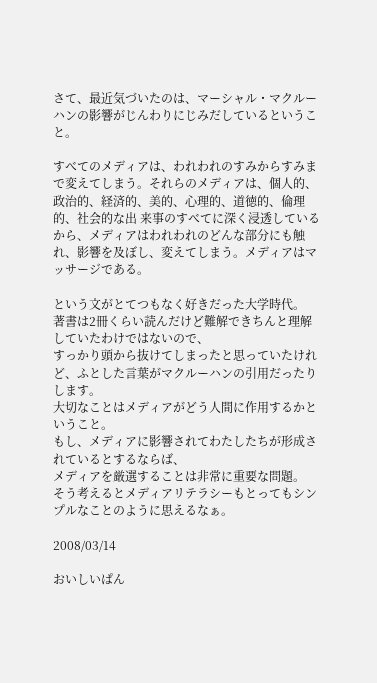さて、最近気づいたのは、マーシャル・マクルーハンの影響がじんわりにじみだしているということ。

すべてのメディアは、われわれのすみからすみまで変えてしまう。それらのメディアは、個人的、政治的、経済的、美的、心理的、道徳的、倫理的、社会的な出 来事のすべてに深く浸透しているから、メディアはわれわれのどんな部分にも触れ、影響を及ぼし、変えてしまう。メディアはマッサージである。

という文がとてつもなく好きだった大学時代。
著書は2冊くらい読んだけど難解できちんと理解していたわけではないので、
すっかり頭から抜けてしまったと思っていたけれど、ふとした言葉がマクルーハンの引用だったりします。
大切なことはメディアがどう人間に作用するかということ。
もし、メディアに影響されてわたしたちが形成されているとするならば、
メディアを厳選することは非常に重要な問題。
そう考えるとメディアリテラシーもとってもシンプルなことのように思えるなぁ。

2008/03/14

おいしいぱん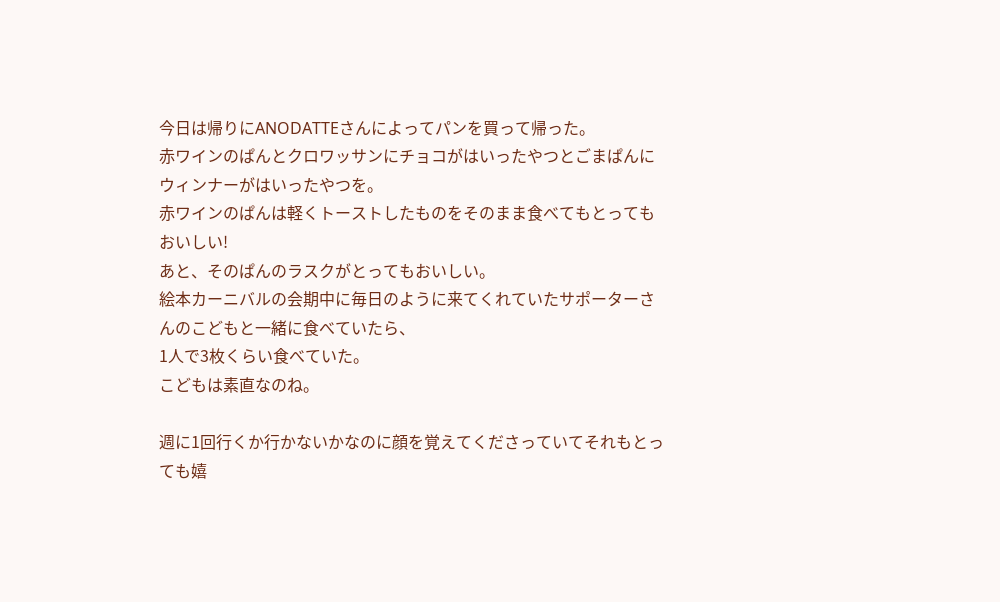今日は帰りにANODATTEさんによってパンを買って帰った。
赤ワインのぱんとクロワッサンにチョコがはいったやつとごまぱんにウィンナーがはいったやつを。
赤ワインのぱんは軽くトーストしたものをそのまま食べてもとってもおいしい!
あと、そのぱんのラスクがとってもおいしい。
絵本カーニバルの会期中に毎日のように来てくれていたサポーターさんのこどもと一緒に食べていたら、
1人で3枚くらい食べていた。
こどもは素直なのね。

週に1回行くか行かないかなのに顔を覚えてくださっていてそれもとっても嬉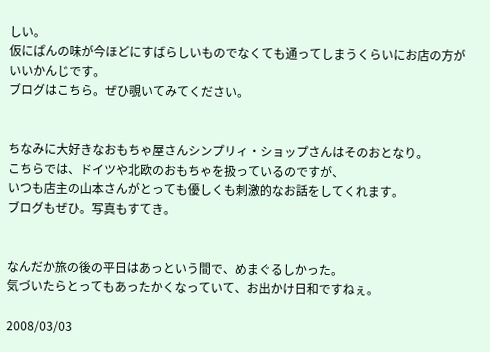しい。
仮にぱんの味が今ほどにすばらしいものでなくても通ってしまうくらいにお店の方がいいかんじです。
ブログはこちら。ぜひ覗いてみてください。


ちなみに大好きなおもちゃ屋さんシンプリィ・ショップさんはそのおとなり。
こちらでは、ドイツや北欧のおもちゃを扱っているのですが、
いつも店主の山本さんがとっても優しくも刺激的なお話をしてくれます。
ブログもぜひ。写真もすてき。


なんだか旅の後の平日はあっという間で、めまぐるしかった。
気づいたらとってもあったかくなっていて、お出かけ日和ですねぇ。

2008/03/03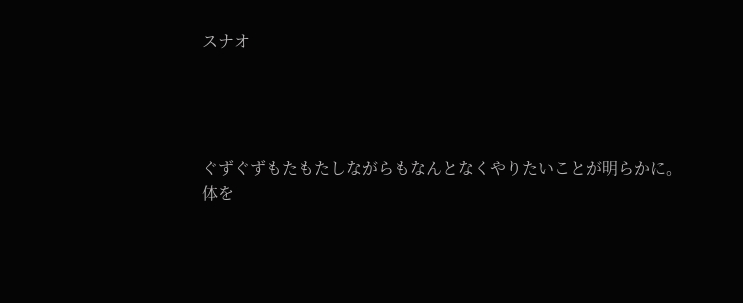スナオ




ぐずぐずもたもたしながらもなんとなくやりたいことが明らかに。
体を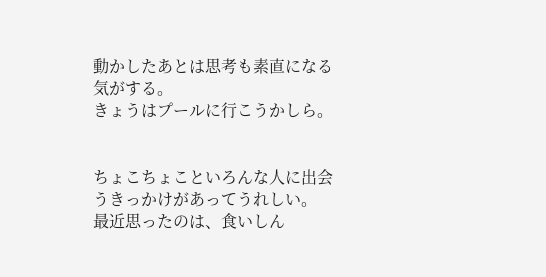動かしたあとは思考も素直になる気がする。
きょうはプールに行こうかしら。


ちょこちょこといろんな人に出会うきっかけがあってうれしい。
最近思ったのは、食いしん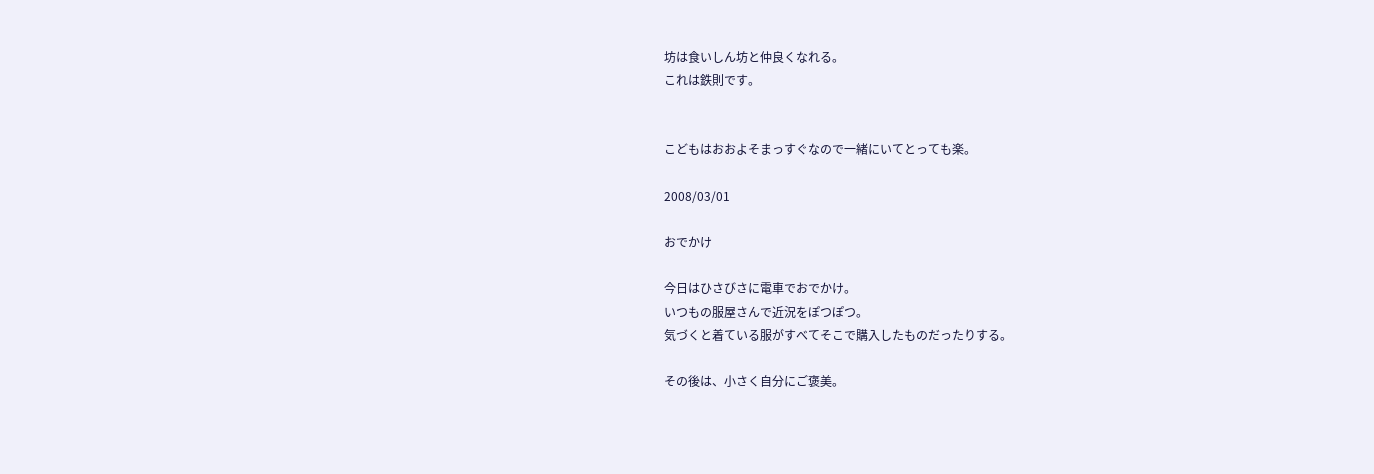坊は食いしん坊と仲良くなれる。
これは鉄則です。


こどもはおおよそまっすぐなので一緒にいてとっても楽。

2008/03/01

おでかけ

今日はひさびさに電車でおでかけ。
いつもの服屋さんで近況をぽつぽつ。
気づくと着ている服がすべてそこで購入したものだったりする。

その後は、小さく自分にご褒美。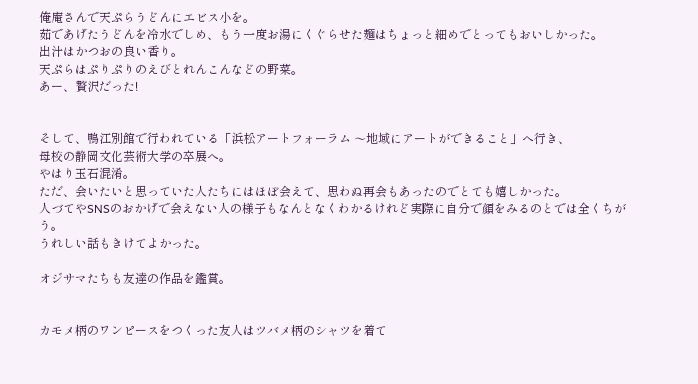俺庵さんで天ぷらうどんにエビス小を。
茹であげたうどんを冷水でしめ、もう一度お湯にくぐらせた麺はちょっと細めでとってもおいしかった。
出汁はかつおの良い香り。
天ぷらはぷりぷりのえびとれんこんなどの野菜。
あー、贅沢だった!


そして、鴨江別館で行われている「浜松アートフォーラム 〜地域にアートができること」へ行き、
母校の静岡文化芸術大学の卒展へ。
やはり玉石混淆。
ただ、会いたいと思っていた人たちにはほぼ会えて、思わぬ再会もあったのでとても嬉しかった。
人づてやSNSのおかげで会えない人の様子もなんとなくわかるけれど実際に自分で顔をみるのとでは全くちがう。
うれしい話もきけてよかった。

オジサマたちも友達の作品を鑑賞。


カモメ柄のワンピースをつくった友人はツバメ柄のシャツを着て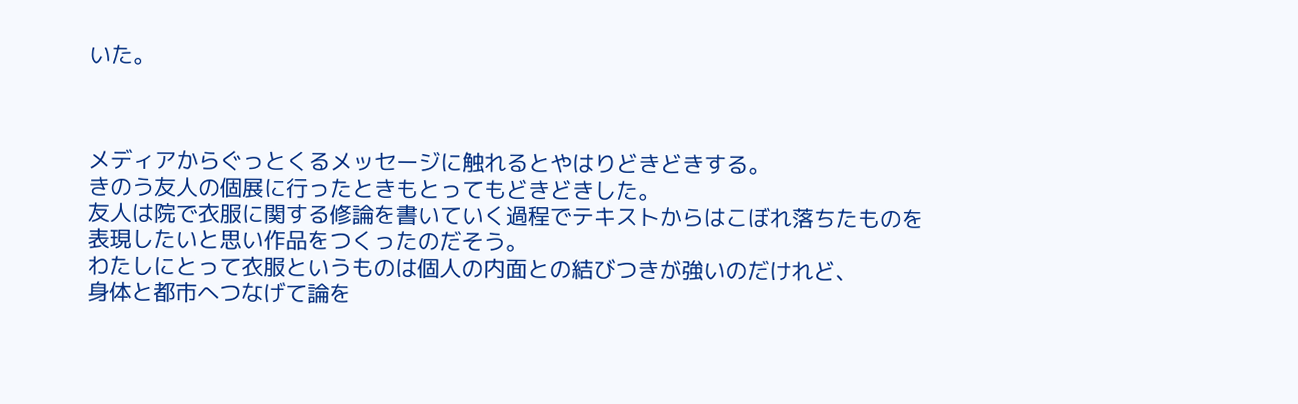いた。



メディアからぐっとくるメッセージに触れるとやはりどきどきする。
きのう友人の個展に行ったときもとってもどきどきした。
友人は院で衣服に関する修論を書いていく過程でテキストからはこぼれ落ちたものを
表現したいと思い作品をつくったのだそう。
わたしにとって衣服というものは個人の内面との結びつきが強いのだけれど、
身体と都市へつなげて論を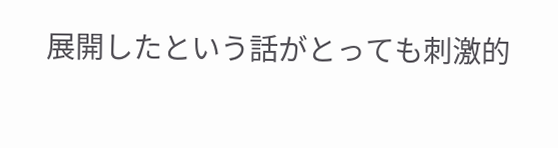展開したという話がとっても刺激的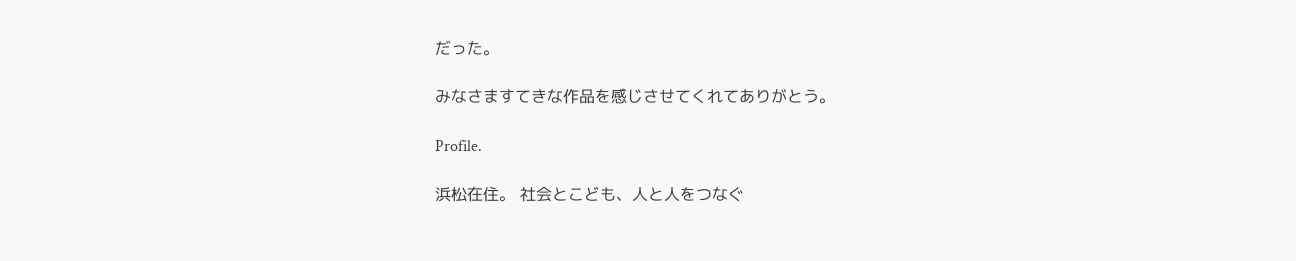だった。

みなさますてきな作品を感じさせてくれてありがとう。

Profile.

浜松在住。 社会とこども、人と人をつなぐ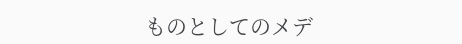ものとしてのメデ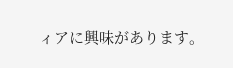ィアに興味があります。